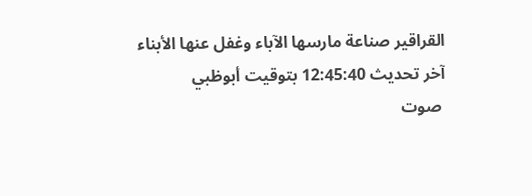القراقير صناعة مارسها الآباء وغفل عنها الأبناء
آخر تحديث 12:45:40 بتوقيت أبوظبي
 صوت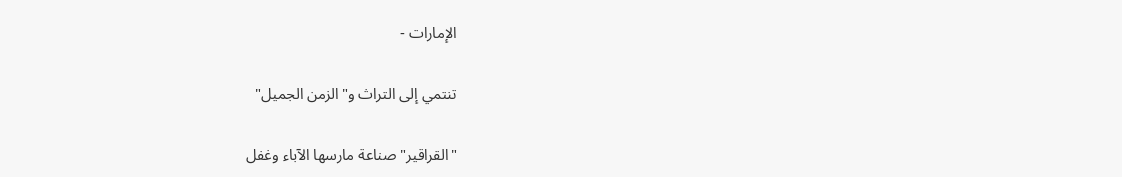الإمارات -

تنتمي إلى التراث و"الزمن الجميل"

"القراقير" صناعة مارسها الآباء وغفل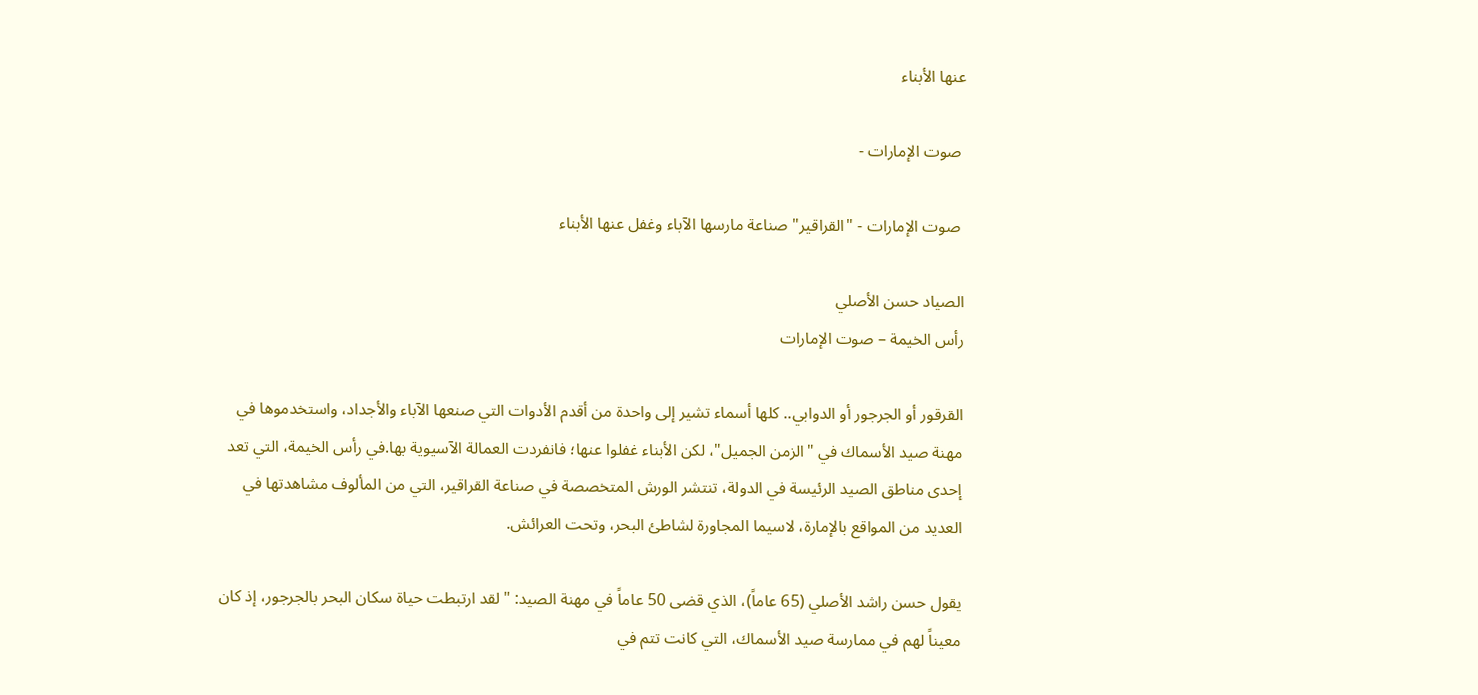عنها الأبناء

 صوت الإمارات -

 صوت الإمارات - "القراقير" صناعة مارسها الآباء وغفل عنها الأبناء

الصياد حسن الأصلي
رأس الخيمة – صوت الإمارات

القرقور أو الجرجور أو الدوابي.. كلها أسماء تشير إلى واحدة من أقدم الأدوات التي صنعها الآباء والأجداد، واستخدموها في مهنة صيد الأسماك في "الزمن الجميل"، لكن الأبناء غفلوا عنها؛ فانفردت العمالة الآسيوية بها.في رأس الخيمة، التي تعد إحدى مناطق الصيد الرئيسة في الدولة، تنتشر الورش المتخصصة في صناعة القراقير، التي من المألوف مشاهدتها في العديد من المواقع بالإمارة، لاسيما المجاورة لشاطئ البحر، وتحت العرائش.

يقول حسن راشد الأصلي (65 عاماً)، الذي قضى 50 عاماً في مهنة الصيد: "لقد ارتبطت حياة سكان البحر بالجرجور، إذ كان معيناً لهم في ممارسة صيد الأسماك، التي كانت تتم في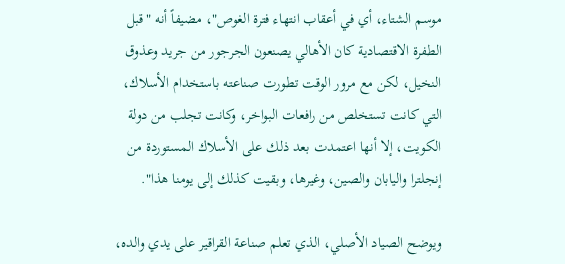موسم الشتاء، أي في أعقاب انتهاء فترة الغوص"، مضيفاً أنه "قبل الطفرة الاقتصادية كان الأهالي يصنعون الجرجور من جريد وعذوق النخيل، لكن مع مرور الوقت تطورت صناعته باستخدام الأسلاك، التي كانت تستخلص من رافعات البواخر، وكانت تجلب من دولة الكويت، إلا أنها اعتمدت بعد ذلك على الأسلاك المستوردة من إنجلترا واليابان والصين، وغيرها، وبقيت كذلك إلى يومنا هذا".

ويوضح الصياد الأصلي، الذي تعلم صناعة القراقير على يدي والده،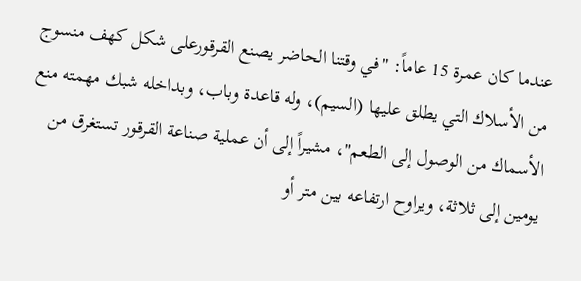عندما كان عمرة 15 عاماً: "في وقتنا الحاضر يصنع القرقورعلى شكل كهف منسوج من الأسلاك التي يطلق عليها (السيم)، وله قاعدة وباب، وبداخله شبك مهمته منع الأسماك من الوصول إلى الطعم"، مشيراً إلى أن عملية صناعة القرقور تستغرق من يومين إلى ثلاثة، ويراوح ارتفاعه بين متر أو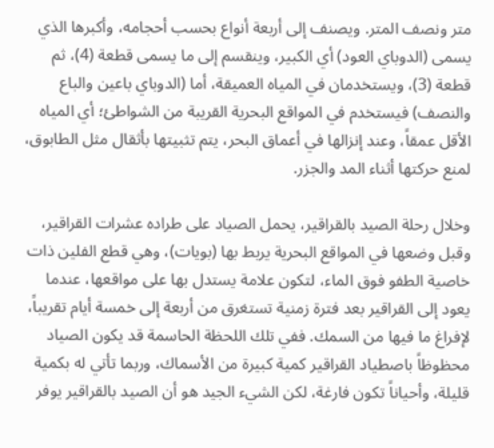متر ونصف المتر. ويصنف إلى أربعة أنواع بحسب أحجامه، وأكبرها الذي يسمى (الدوباي العود) أي الكبير، وينقسم إلى ما يسمى قطعة (4)، ثم قطعة (3)، ويستخدمان في المياه العميقة، أما (الدوباي باعين والباع والنصف) فيستخدم في المواقع البحرية القريبة من الشواطئ؛ أي المياه الأقل عمقاً، وعند إنزالها في أعماق البحر، يتم تثبيتها بأثقال مثل الطابوق، لمنع حركتها أثناء المد والجزر.

وخلال رحلة الصيد بالقراقير، يحمل الصياد على طراده عشرات القراقير، وقبل وضعها في المواقع البحرية يربط بها (بويات)، وهي قطع الفلين ذات خاصية الطفو فوق الماء، لتكون علامة يستدل بها على مواقعها، عندما يعود إلى القراقير بعد فترة زمنية تستغرق من أربعة إلى خمسة أيام تقريباً، لإفراغ ما فيها من السمك. ففي تلك اللحظة الحاسمة قد يكون الصياد محظوظاً باصطياد القراقير كمية كبيرة من الأسماك، وربما تأتي له بكمية قليلة، وأحياناً تكون فارغة، لكن الشيء الجيد هو أن الصيد بالقراقير يوفر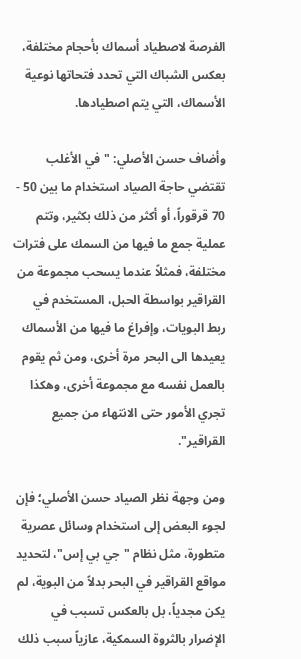الفرصة لاصطياد أسماك بأحجام مختلفة، بعكس الشباك التي تحدد فتحاتها نوعية الأسماك، التي يتم اصطيادها.

وأضاف حسن الأصلي: "في الأغلب تقتضي حاجة الصياد استخدام ما بين 50 - 70 قرقوراً، أو أكثر من ذلك بكثير، وتتم عملية جمع ما فيها من السمك على فترات مختلفة، فمثلاً عندما يسحب مجموعة من القراقير بواسطة الحبل، المستخدم في ربط البويات، وإفراغ ما فيها من الأسماك يعيدها الى البحر مرة أخرى، ومن ثم يقوم بالعمل نفسه مع مجموعة أخرى، وهكذا تجري الأمور حتى الانتهاء من جميع القراقير".

ومن وجهة نظر الصياد حسن الأصلي؛ فإن لجوء البعض إلى استخدام وسائل عصرية متطورة، مثل نظام "جي بي إس"، لتحديد مواقع القراقير في البحر بدلاً من البوية، لم يكن مجدياً، بل بالعكس تسبب في الإضرار بالثروة السمكية، عازياً سبب ذلك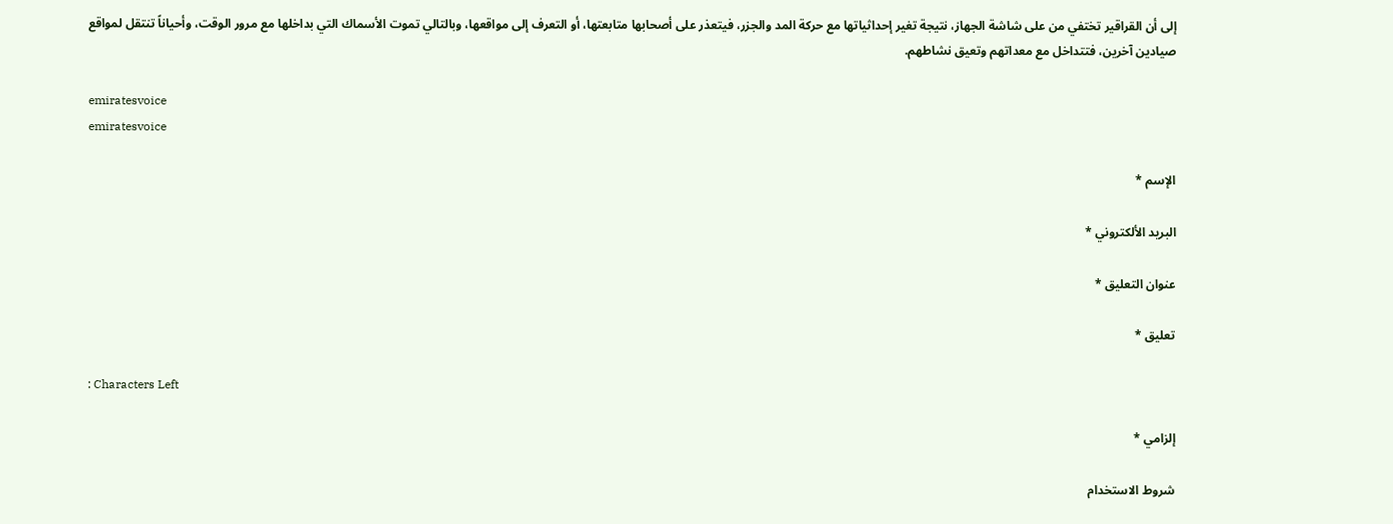إلى أن القراقير تختفي من على شاشة الجهاز، نتيجة تغير إحداثياتها مع حركة المد والجزر، فيتعذر على أصحابها متابعتها، أو التعرف إلى مواقعها، وبالتالي تموت الأسماك التي بداخلها مع مرور الوقت، وأحياناً تنتقل لمواقع صيادين آخرين، فتتداخل مع معداتهم وتعيق نشاطهم.

emiratesvoice
emiratesvoice

الإسم *

البريد الألكتروني *

عنوان التعليق *

تعليق *

: Characters Left

إلزامي *

شروط الاستخدام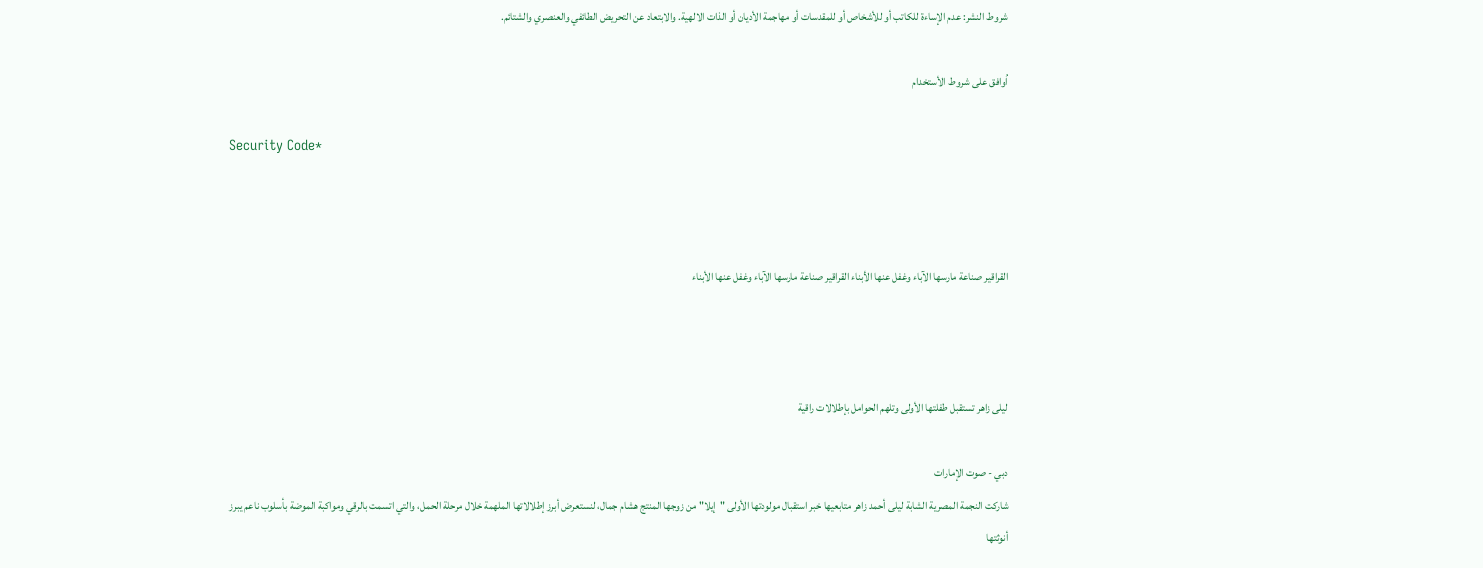شروط النشر: عدم الإساءة للكاتب أو للأشخاص أو للمقدسات أو مهاجمة الأديان أو الذات الالهية. والابتعاد عن التحريض الطائفي والعنصري والشتائم.

اُوافق على شروط الأستخدام

Security Code*



القراقير صناعة مارسها الآباء وغفل عنها الأبناء القراقير صناعة مارسها الآباء وغفل عنها الأبناء



ليلى زاهر تستقبل طفلتها الأولى وتلهم الحوامل بإطلالات راقية

دبي - صوت الإمارات
شاركت النجمة المصرية الشابة ليلى أحمد زاهر متابعيها خبر استقبال مولودتها الأولى "إيلا" من زوجها المنتج هشام جمال، لنستعرض أبرز إطلالاتها الملهمة خلال مرحلة الحمل، والتي اتسمت بالرقي ومواكبة الموضة بأسلوب ناعم يبرز أنوثتها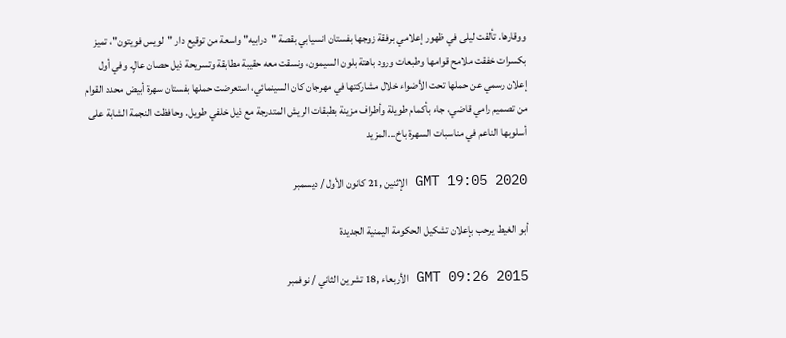ووقارها. تألقت ليلى في ظهور إعلامي برفقة زوجها بفستان انسيابي بقصة "درابيه" واسعة من توقيع دار "لويس فويتون"، تميز بكسرات خفقت ملامح قوامها وطبعات ورود باهتة بلون السيمون، ونسقت معه حقيبة مطابقة وتسريحة ذيل حصان عالٍ. وفي أول إعلان رسمي عن حملها تحت الأضواء خلال مشاركتها في مهرجان كان السينمائي، استعرضت حملها بفستان سهرة أبيض محدد القوام من تصميم رامي قاضي، جاء بأكمام طويلة وأطراف مزينة بطبقات الريش المتدرجة مع ذيل خلفي طويل. وحافظت النجمة الشابة على أسلوبها الناعم في مناسبات السهرة باخ...المزيد

GMT 19:05 2020 الإثنين ,21 كانون الأول / ديسمبر

أبو الغيط يرحب بإعلان تشكيل الحكومة اليمنية الجديدة

GMT 09:26 2015 الأربعاء ,18 تشرين الثاني / نوفمبر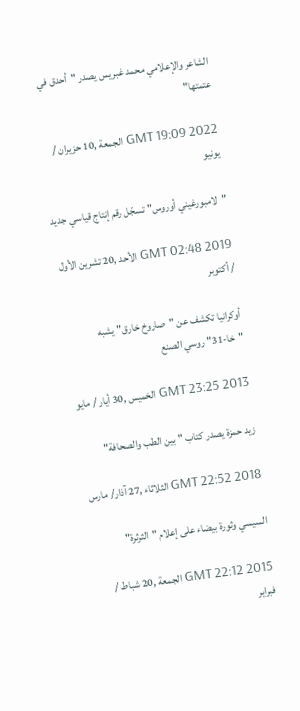الشاعر والإعلامي محمد غبريس يصدر "أحدق في عتمتها"

GMT 19:09 2022 الجمعة ,10 حزيران / يونيو

"لامبورغيني أوروس" تسجّل رقم إنتاج قياسي جديد

GMT 02:48 2019 الأحد ,20 تشرين الأول / أكتوبر

أوكرانيا تكشف عن "صاروخ خارق" يشبه "خا-31" روسي الصنع

GMT 23:25 2013 الخميس ,30 أيار / مايو

زيد حمزة يصدر كتاب "بين الطب والصحافة"

GMT 22:52 2018 الثلاثاء ,27 آذار/ مارس

السيسي وثورة بيضاء على إعلام "الثرثرة"

GMT 22:12 2015 الجمعة ,20 شباط / فبراير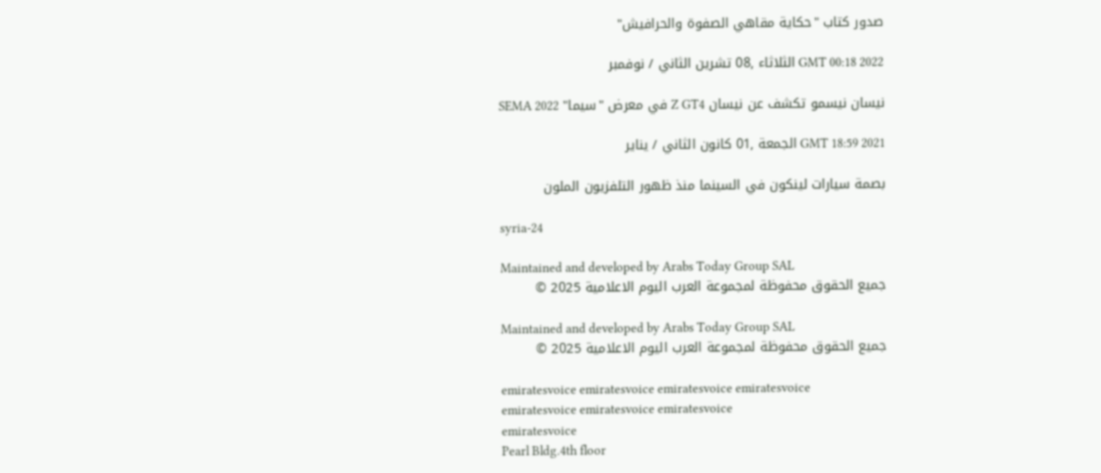صدور كتاب "حكاية مقاهي الصفوة والحرافيش"

GMT 00:18 2022 الثلاثاء ,08 تشرين الثاني / نوفمبر

نيسان نيسمو تكشف عن نيسان Z GT4 في معرض "سيما" SEMA 2022

GMT 18:59 2021 الجمعة ,01 كانون الثاني / يناير

بصمة سيارات لينكون في السينما منذ ظهور التلفزيون الملون

syria-24

Maintained and developed by Arabs Today Group SAL
جميع الحقوق محفوظة لمجموعة العرب اليوم الاعلامية 2025 ©

Maintained and developed by Arabs Today Group SAL
جميع الحقوق محفوظة لمجموعة العرب اليوم الاعلامية 2025 ©

emiratesvoice emiratesvoice emiratesvoice emiratesvoice
emiratesvoice emiratesvoice emiratesvoice
emiratesvoice
Pearl Bldg.4th floor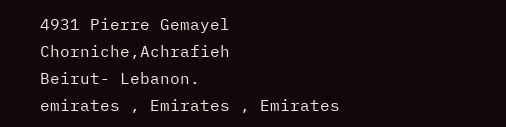4931 Pierre Gemayel Chorniche,Achrafieh
Beirut- Lebanon.
emirates , Emirates , Emirates